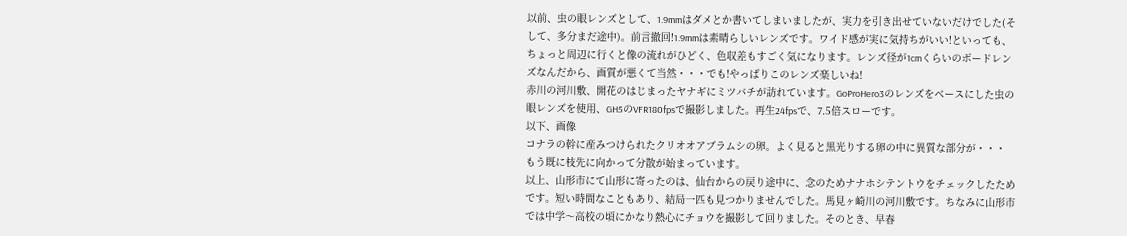以前、虫の眼レンズとして、1.9mmはダメとか書いてしまいましたが、実力を引き出せていないだけでした(そして、多分まだ途中)。前言撤回!1.9mmは素晴らしいレンズです。ワイド感が実に気持ちがいい!といっても、ちょっと周辺に行くと像の流れがひどく、色収差もすごく気になります。レンズ径が1cmくらいのボードレンズなんだから、画質が悪くて当然・・・でも!やっぱりこのレンズ楽しいね!
赤川の河川敷、開花のはじまったヤナギにミツバチが訪れています。GoProHero3のレンズをベースにした虫の眼レンズを使用、GH5のVFR180fpsで撮影しました。再生24fpsで、7.5倍スローです。
以下、画像
コナラの幹に産みつけられたクリオオアブラムシの卵。よく見ると黒光りする卵の中に異質な部分が・・・
もう既に枝先に向かって分散が始まっています。
以上、山形市にて山形に寄ったのは、仙台からの戻り途中に、念のためナナホシテントウをチェックしたためです。短い時間なこともあり、結局一匹も見つかりませんでした。馬見ヶ崎川の河川敷です。ちなみに山形市では中学〜高校の頃にかなり熱心にチョウを撮影して回りました。そのとき、早春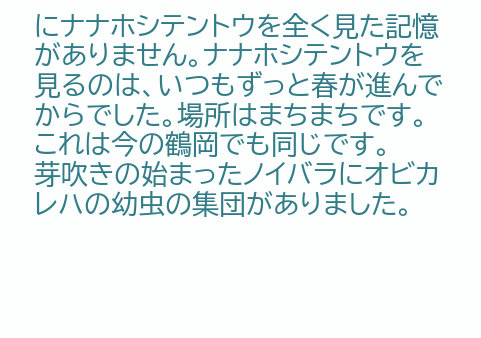にナナホシテントウを全く見た記憶がありません。ナナホシテントウを見るのは、いつもずっと春が進んでからでした。場所はまちまちです。これは今の鶴岡でも同じです。
芽吹きの始まったノイバラにオビカレハの幼虫の集団がありました。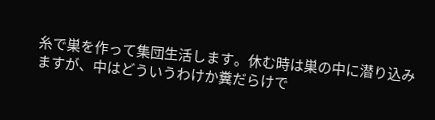糸で巣を作って集団生活します。休む時は巣の中に潜り込みますが、中はどういうわけか糞だらけで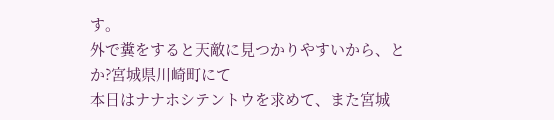す。
外で糞をすると天敵に見つかりやすいから、とか?宮城県川崎町にて
本日はナナホシテントウを求めて、また宮城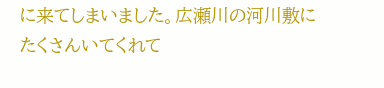に来てしまいました。広瀬川の河川敷にたくさんいてくれて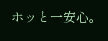ホッと一安心。